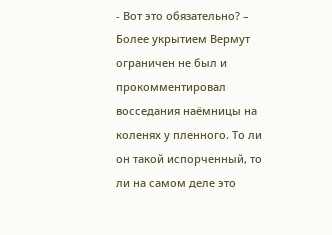- Вот это обязательно? – Более укрытием Вермут ограничен не был и прокомментировал восседания наёмницы на коленях у пленного. То ли он такой испорченный, то ли на самом деле это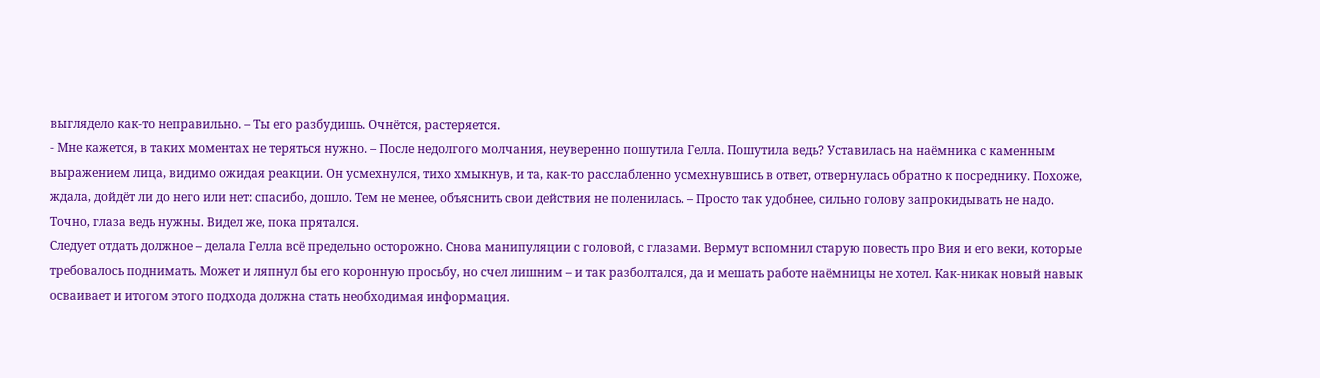выглядело как-то неправильно. – Ты его разбудишь. Очнётся, растеряется.
- Мне кажется, в таких моментах не теряться нужно. – После недолгого молчания, неуверенно пошутила Гелла. Пошутила ведь? Уставилась на наёмника с каменным выражением лица, видимо ожидая реакции. Он усмехнулся, тихо хмыкнув, и та, как-то расслабленно усмехнувшись в ответ, отвернулась обратно к посреднику. Похоже, ждала, дойдёт ли до него или нет: спасибо, дошло. Тем не менее, объяснить свои действия не поленилась. – Просто так удобнее, сильно голову запрокидывать не надо.
Точно, глаза ведь нужны. Видел же, пока прятался.
Следует отдать должное – делала Гелла всё предельно осторожно. Снова манипуляции с головой, с глазами. Вермут вспомнил старую повесть про Вия и его веки, которые требовалось поднимать. Может и ляпнул бы его коронную просьбу, но счел лишним – и так разболтался, да и мешать работе наёмницы не хотел. Как-никак новый навык осваивает и итогом этого подхода должна стать необходимая информация.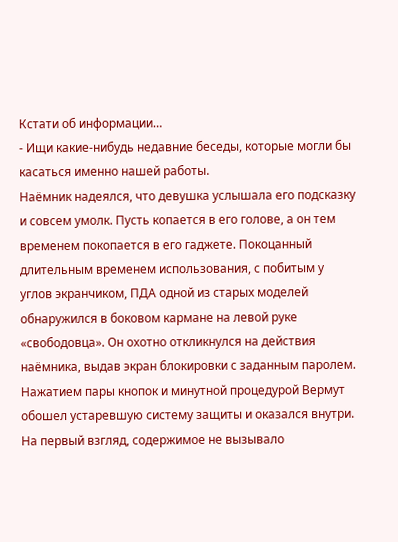Кстати об информации…
- Ищи какие-нибудь недавние беседы, которые могли бы касаться именно нашей работы.
Наёмник надеялся, что девушка услышала его подсказку и совсем умолк. Пусть копается в его голове, а он тем временем покопается в его гаджете. Покоцанный длительным временем использования, с побитым у углов экранчиком, ПДА одной из старых моделей обнаружился в боковом кармане на левой руке «свободовца». Он охотно откликнулся на действия наёмника, выдав экран блокировки с заданным паролем. Нажатием пары кнопок и минутной процедурой Вермут обошел устаревшую систему защиты и оказался внутри. На первый взгляд, содержимое не вызывало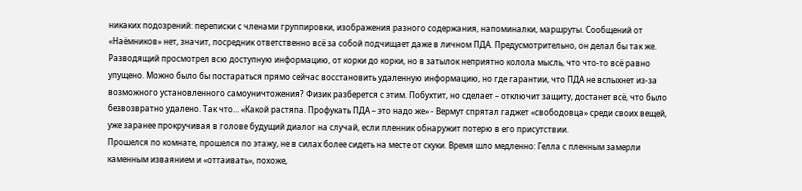никаких подозрений: переписки с членами группировки, изображения разного содержания, напоминалки, маршруты. Сообщений от «Наёмников» нет, значит, посредник ответственно всё за собой подчищает даже в личном ПДА. Предусмотрительно, он делал бы так же.
Разводящий просмотрел всю доступную информацию, от корки до корки, но в затылок неприятно колола мысль, что что-то всё равно упущено. Можно было бы постараться прямо сейчас восстановить удаленную информацию, но где гарантии, что ПДА не вспыхнет из-за возможного установленного самоуничтожения? Физик разберется с этим. Побухтит, но сделает – отключит защиту, достанет всё, что было безвозвратно удалено. Так что… «Какой растяпа. Профукать ПДА – это надо же» - Вермут спрятал гаджет «свободовца» среди своих вещей, уже заранее прокручивая в голове будущий диалог на случай, если пленник обнаружит потерю в его присутствии.
Прошелся по комнате, прошелся по этажу, не в силах более сидеть на месте от скуки. Время шло медленно: Гелла с пленным замерли каменным изваянием и «оттаивать», похоже,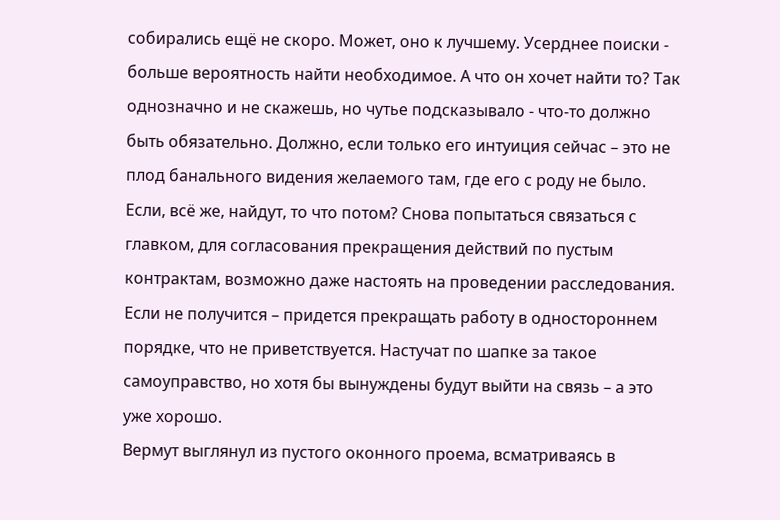собирались ещё не скоро. Может, оно к лучшему. Усерднее поиски - больше вероятность найти необходимое. А что он хочет найти то? Так однозначно и не скажешь, но чутье подсказывало - что-то должно быть обязательно. Должно, если только его интуиция сейчас – это не плод банального видения желаемого там, где его с роду не было.
Если, всё же, найдут, то что потом? Снова попытаться связаться с главком, для согласования прекращения действий по пустым контрактам, возможно даже настоять на проведении расследования. Если не получится – придется прекращать работу в одностороннем порядке, что не приветствуется. Настучат по шапке за такое самоуправство, но хотя бы вынуждены будут выйти на связь – а это уже хорошо.
Вермут выглянул из пустого оконного проема, всматриваясь в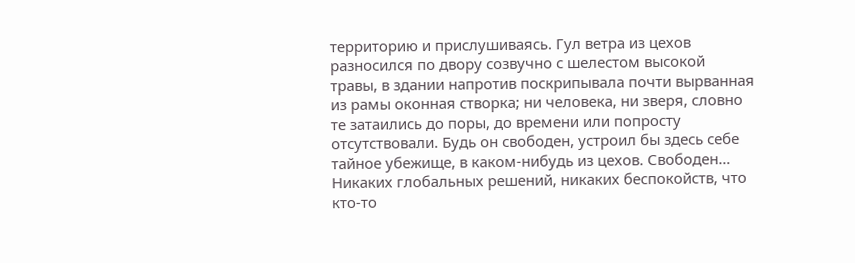территорию и прислушиваясь. Гул ветра из цехов разносился по двору созвучно с шелестом высокой травы, в здании напротив поскрипывала почти вырванная из рамы оконная створка; ни человека, ни зверя, словно те затаились до поры, до времени или попросту отсутствовали. Будь он свободен, устроил бы здесь себе тайное убежище, в каком-нибудь из цехов. Свободен… Никаких глобальных решений, никаких беспокойств, что кто-то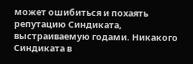может ошибиться и похаять репутацию Синдиката, выстраиваемую годами. Никакого Синдиката в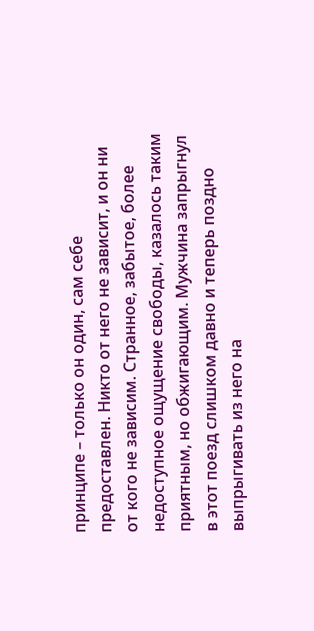принципе – только он один, сам себе предоставлен. Никто от него не зависит, и он ни от кого не зависим. Странное, забытое, более недоступное ощущение свободы, казалось таким приятным, но обжигающим. Мужчина запрыгнул в этот поезд слишком давно и теперь поздно выпрыгивать из него на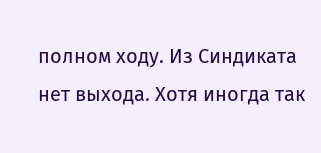полном ходу. Из Синдиката нет выхода. Хотя иногда так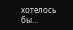хотелось бы…